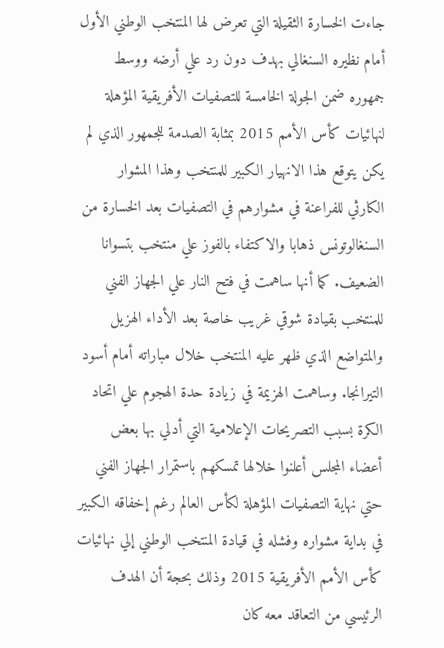جاءت الخسارة الثقيلة التي تعرض لها المنتخب الوطني الأول أمام نظيره السنغالي بهدف دون رد علي أرضه ووسط جمهوره ضمن الجولة الخامسة للتصفيات الأفريقية المؤهلة لنهائيات كأس الأمم 2015 بمثابة الصدمة للجمهور الذي لم يكن يتوقع هذا الانهيار الكبير للمنتخب وهذا المشوار الكارثي للفراعنة في مشوارهم في التصفيات بعد الخسارة من السنغالوتونس ذهابا والاكتفاء بالفوز علي منتخب بتسوانا الضعيف. كما أنها ساهمت في فتح النار علي الجهاز الفني للمنتخب بقيادة شوقي غريب خاصة بعد الأداء الهزيل والمتواضع الذي ظهر عليه المنتخب خلال مباراته أمام أسود التيرانجا. وساهمت الهزيمة في زيادة حدة الهجوم علي اتحاد الكرة بسبب التصريحات الإعلامية التي أدلي بها بعض أعضاء المجلس أعلنوا خلالها تمسكهم باستمرار الجهاز الفني حتي نهاية التصفيات المؤهلة لكأس العالم رغم إخفاقه الكبير في بداية مشواره وفشله في قيادة المنتخب الوطني إلي نهائيات كأس الأمم الأفريقية 2015 وذلك بحجة أن الهدف الرئيسي من التعاقد معه كان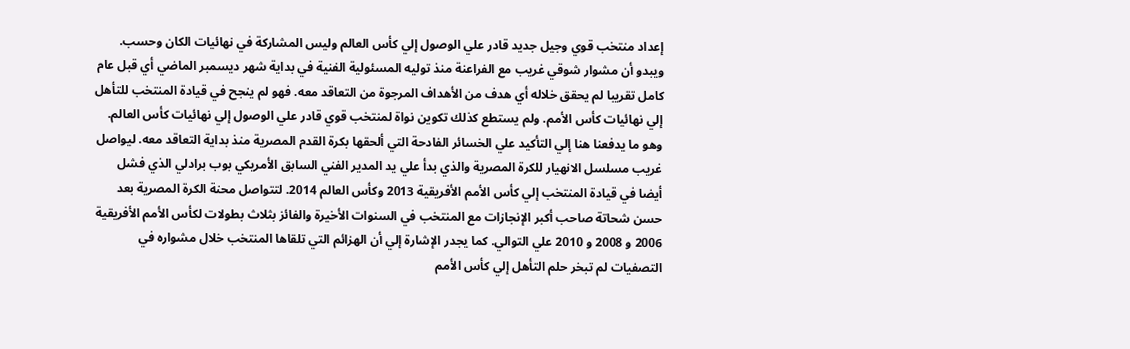إعداد منتخب قوي وجيل جديد قادر علي الوصول إلي كأس العالم وليس المشاركة في نهائيات الكان وحسب. ويبدو أن مشوار شوقي غريب مع الفراعنة منذ توليه المسئولية الفنية في بداية شهر ديسمبر الماضي أي قبل عام كامل تقريبا لم يحقق خلاله أي هدف من الأهداف المرجوة من التعاقد معه. فهو لم ينجح في قيادة المنتخب للتأهل إلي نهائيات كأس الأمم. ولم يستطع كذلك تكوين نواة لمنتخب قوي قادر علي الوصول إلي نهائيات كأس العالم. وهو ما يدفعنا هنا إلي التأكيد علي الخسائر الفادحة التي ألحقها بكرة القدم المصرية منذ بداية التعاقد معه. ليواصل غريب مسلسل الانهيار للكرة المصرية والذي بدأ علي يد المدير الفني السابق الأمريكي بوب برادلي الذي فشل أيضا في قيادة المنتخب إلي كأس الأمم الأفريقية 2013 وكأس العالم 2014. لتتواصل محنة الكرة المصرية بعد حسن شحاتة صاحب أكبر الإنجازات مع المنتخب في السنوات الأخيرة والفائز بثلاث بطولات لكأس الأمم الأفريقية 2006 و 2008 و 2010 علي التوالي. كما يجدر الإشارة إلي أن الهزائم التي تلقاها المنتخب خلال مشواره في التصفيات لم تبخر حلم التأهل إلي كأس الأمم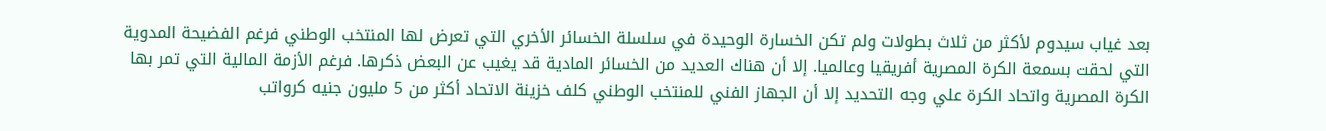بعد غياب سيدوم لأكثر من ثلاث بطولات ولم تكن الخسارة الوحيدة في سلسلة الخسائر الأخري التي تعرض لها المنتخب الوطني فرغم الفضيحة المدوية التي لحقت بسمعة الكرة المصرية أفريقيا وعالميا. إلا أن هناك العديد من الخسائر المادية قد يغيب عن البعض ذكرها. فرغم الأزمة المالية التي تمر بها الكرة المصرية واتحاد الكرة علي وجه التحديد إلا أن الجهاز الفني للمنتخب الوطني كلف خزينة الاتحاد أكثر من 5 مليون جنيه كرواتب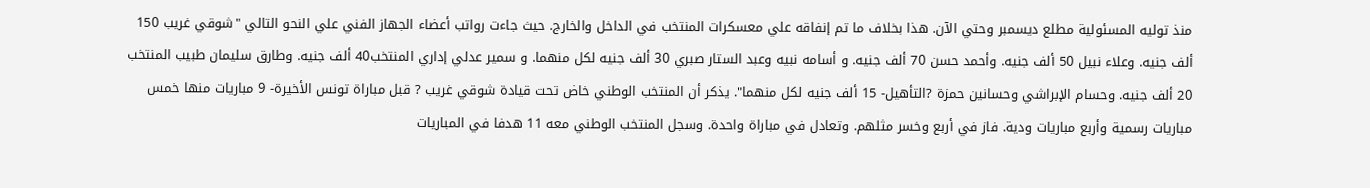منذ توليه المسئولية مطلع ديسمبر وحتي الآن. هذا بخلاف ما تم إنفاقه علي معسكرات المنتخب في الداخل والخارج. حيث جاءت رواتب أعضاء الجهاز الفني علي النحو التالي "شوقي غريب 150 ألف جنيه. وعلاء نبيل 50 ألف جنيه. وأحمد حسن 70 ألف جنيه. و أسامه نبيه وعبد الستار صبري 30 ألف جنيه لكل منهما. و سمير عدلي إداري المنتخب40 ألف جنيه. وطارق سليمان طبيب المنتخب 20 ألف جنيه. وحسام الإبراشي وحسانين حمزة ?التأهيل- 15 ألف جنيه لكل منهما". يذكر أن المنتخب الوطني خاض تحت قيادة شوقي غريب ? قبل مباراة تونس الأخيرة- 9 مباريات منها خمس مباريات رسمية وأربع مباريات ودية. فاز في أربع وخسر مثلهم. وتعادل في مباراة واحدة. وسجل المنتخب الوطني معه 11 هدفا في المباريات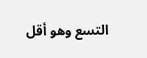التسع وهو أقل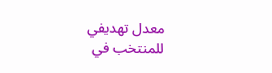معدل تهديفي للمنتخب في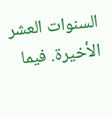السنوات العشر الأخيرة. فيما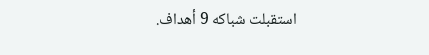استقبلت شباكه 9 أهداف.